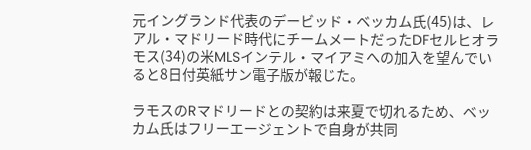元イングランド代表のデービッド・ベッカム氏(45)は、レアル・マドリード時代にチームメートだったDFセルヒオラモス(34)の米MLSインテル・マイアミへの加入を望んでいると8日付英紙サン電子版が報じた。

ラモスのRマドリードとの契約は来夏で切れるため、ベッカム氏はフリーエージェントで自身が共同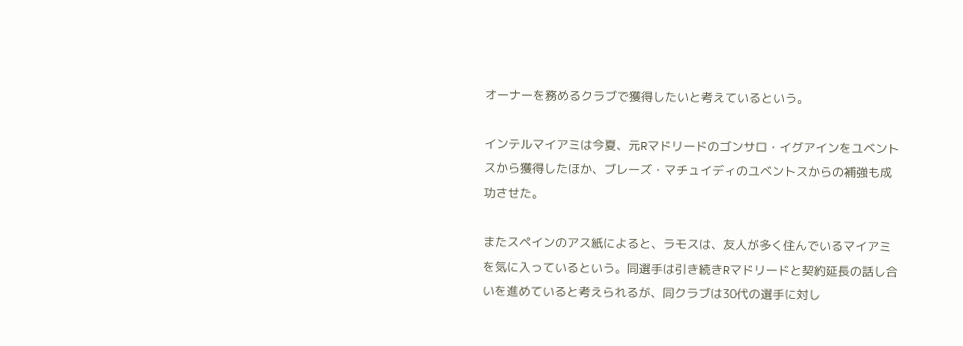オーナーを務めるクラブで獲得したいと考えているという。

インテルマイアミは今夏、元Rマドリードのゴンサロ・イグアインをユベントスから獲得したほか、ブレーズ・マチュイディのユベントスからの補強も成功させた。

またスペインのアス紙によると、ラモスは、友人が多く住んでいるマイアミを気に入っているという。同選手は引き続きRマドリードと契約延長の話し合いを進めていると考えられるが、同クラブは30代の選手に対し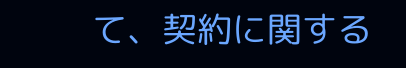て、契約に関する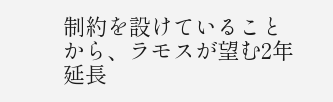制約を設けていることから、ラモスが望む2年延長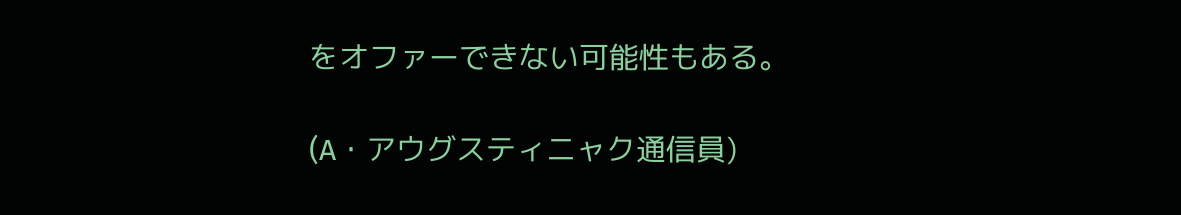をオファーできない可能性もある。

(A・アウグスティニャク通信員)